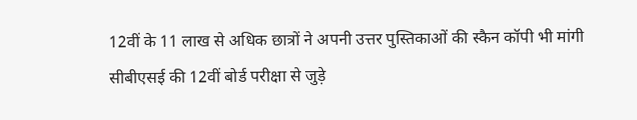12वीं के 11 लाख से अधिक छात्रों ने अपनी उत्तर पुस्तिकाओं की स्कैन कॉपी भी मांगी
सीबीएसई की 12वीं बोर्ड परीक्षा से जुड़े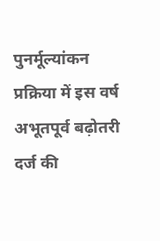पुनर्मूल्यांकन प्रक्रिया में इस वर्ष अभूतपूर्व बढ़ोतरी दर्ज की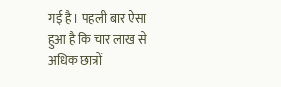गई है। पहली बार ऐसा हुआ है कि चार लाख से अधिक छात्रों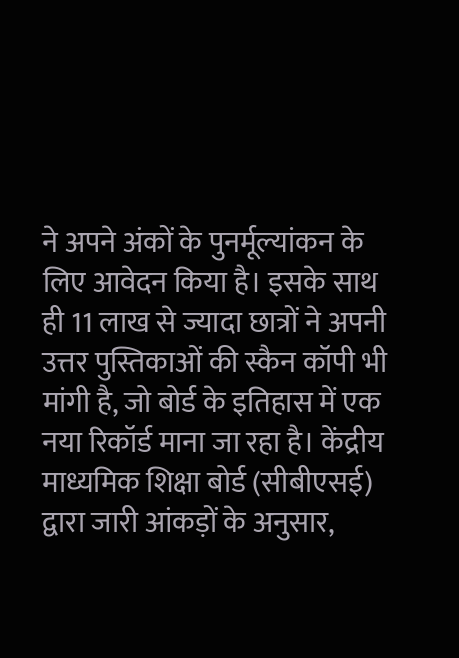ने अपने अंकों के पुनर्मूल्यांकन के लिए आवेदन किया है। इसके साथ ही 11 लाख से ज्यादा छात्रों ने अपनी उत्तर पुस्तिकाओं की स्कैन कॉपी भी मांगी है, जो बोर्ड के इतिहास में एक नया रिकॉर्ड माना जा रहा है। केंद्रीय माध्यमिक शिक्षा बोर्ड (सीबीएसई) द्वारा जारी आंकड़ों के अनुसार,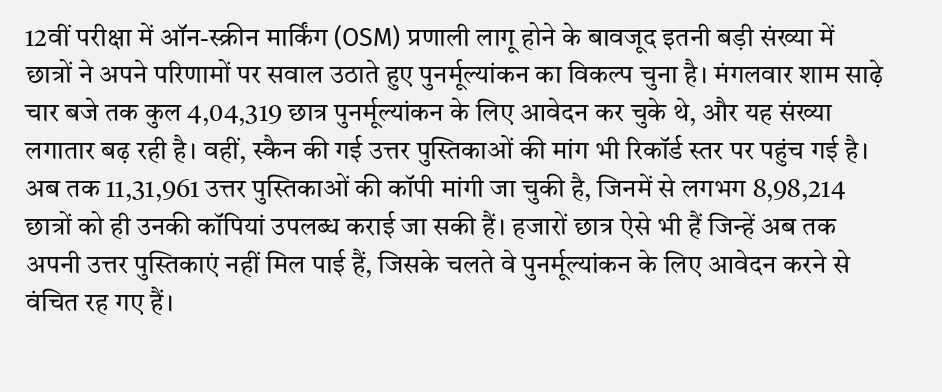12वीं परीक्षा में ऑन-स्क्रीन मार्किंग (OSM) प्रणाली लागू होने के बावजूद इतनी बड़ी संख्या में छात्रों ने अपने परिणामों पर सवाल उठाते हुए पुनर्मूल्यांकन का विकल्प चुना है। मंगलवार शाम साढ़े चार बजे तक कुल 4,04,319 छात्र पुनर्मूल्यांकन के लिए आवेदन कर चुके थे, और यह संख्या लगातार बढ़ रही है। वहीं, स्कैन की गई उत्तर पुस्तिकाओं की मांग भी रिकॉर्ड स्तर पर पहुंच गई है। अब तक 11,31,961 उत्तर पुस्तिकाओं की कॉपी मांगी जा चुकी है, जिनमें से लगभग 8,98,214 छात्रों को ही उनकी कॉपियां उपलब्ध कराई जा सकी हैं। हजारों छात्र ऐसे भी हैं जिन्हें अब तक अपनी उत्तर पुस्तिकाएं नहीं मिल पाई हैं, जिसके चलते वे पुनर्मूल्यांकन के लिए आवेदन करने से वंचित रह गए हैं।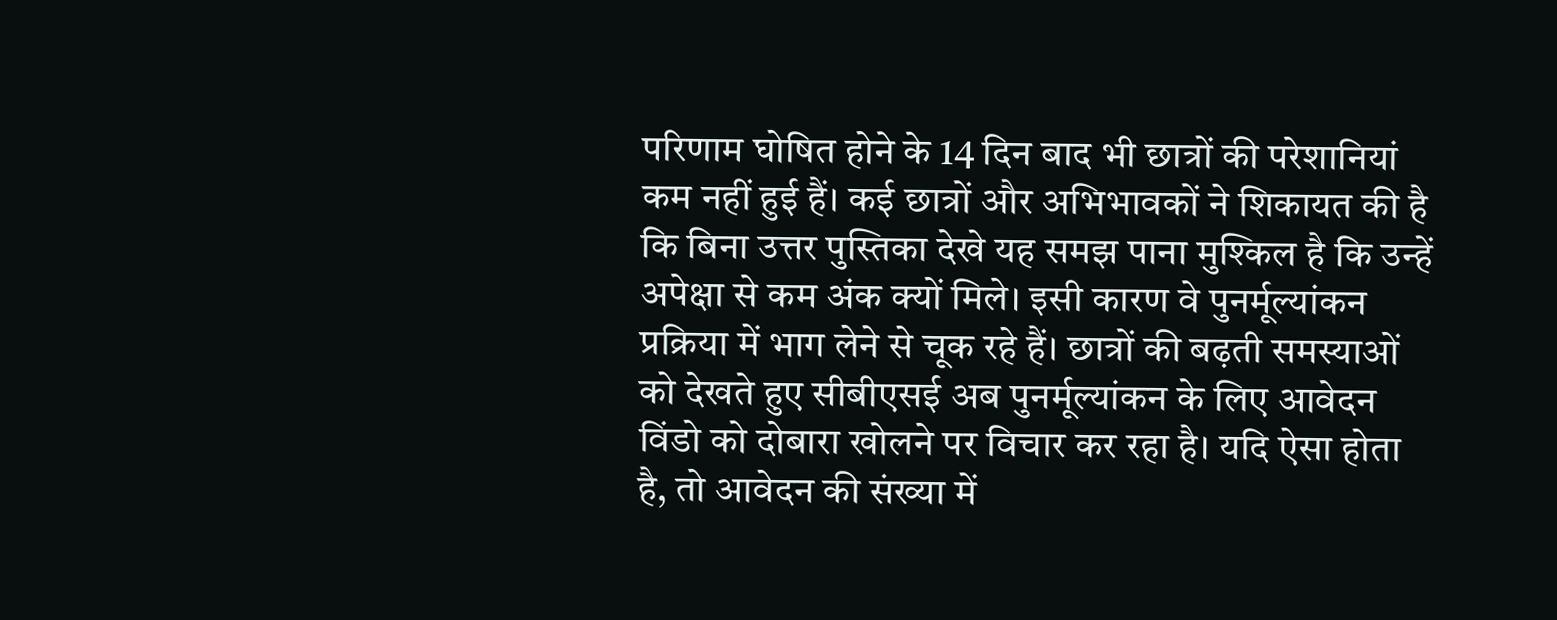परिणाम घोषित होने के 14 दिन बाद भी छात्रों की परेशानियां कम नहीं हुई हैं। कई छात्रों और अभिभावकों ने शिकायत की है कि बिना उत्तर पुस्तिका देखे यह समझ पाना मुश्किल है कि उन्हें अपेक्षा से कम अंक क्यों मिले। इसी कारण वे पुनर्मूल्यांकन प्रक्रिया में भाग लेने से चूक रहे हैं। छात्रों की बढ़ती समस्याओं को देखते हुए सीबीएसई अब पुनर्मूल्यांकन के लिए आवेदन विंडो को दोबारा खोलने पर विचार कर रहा है। यदि ऐसा होता है, तो आवेदन की संख्या में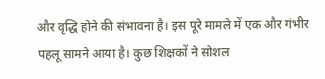और वृद्धि होने की संभावना है। इस पूरे मामले में एक और गंभीर पहलू सामने आया है। कुछ शिक्षकों ने सोशल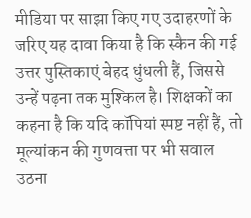मीडिया पर साझा किए गए उदाहरणों के जरिए यह दावा किया है कि स्कैन की गई उत्तर पुस्तिकाएं बेहद धुंधली हैं, जिससे उन्हें पढ़ना तक मुश्किल है। शिक्षकों का कहना है कि यदि कॉपियां स्पष्ट नहीं हैं, तो मूल्यांकन की गुणवत्ता पर भी सवाल उठना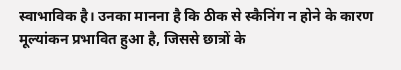स्वाभाविक है। उनका मानना है कि ठीक से स्कैनिंग न होने के कारण मूल्यांकन प्रभावित हुआ है, जिससे छात्रों के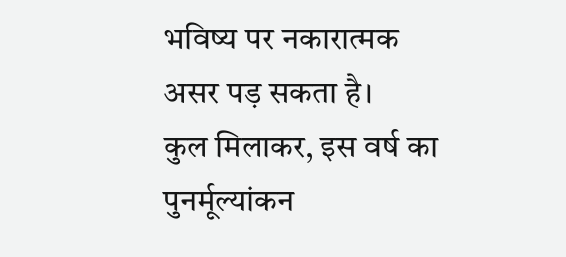भविष्य पर नकारात्मक असर पड़ सकता है।
कुल मिलाकर, इस वर्ष का पुनर्मूल्यांकन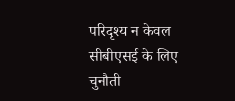परिदृश्य न केवल सीबीएसई के लिए चुनौती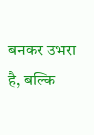बनकर उभरा है, बल्कि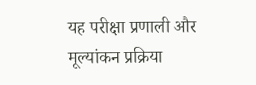यह परीक्षा प्रणाली और मूल्यांकन प्रक्रिया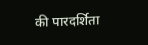की पारदर्शिता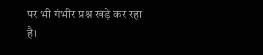पर भी गंभीर प्रश्न खड़े कर रहा है।